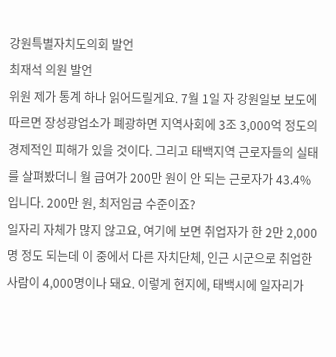강원특별자치도의회 발언
최재석 의원 발언
위원 제가 통계 하나 읽어드릴게요. 7월 1일 자 강원일보 보도에 따르면 장성광업소가 폐광하면 지역사회에 3조 3,000억 정도의 경제적인 피해가 있을 것이다. 그리고 태백지역 근로자들의 실태를 살펴봤더니 월 급여가 200만 원이 안 되는 근로자가 43.4%입니다. 200만 원, 최저임금 수준이죠?
일자리 자체가 많지 않고요, 여기에 보면 취업자가 한 2만 2,000명 정도 되는데 이 중에서 다른 자치단체, 인근 시군으로 취업한 사람이 4,000명이나 돼요. 이렇게 현지에, 태백시에 일자리가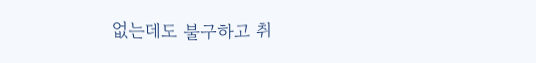없는데도 불구하고 취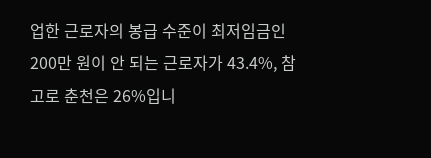업한 근로자의 봉급 수준이 최저임금인 200만 원이 안 되는 근로자가 43.4%, 참고로 춘천은 26%입니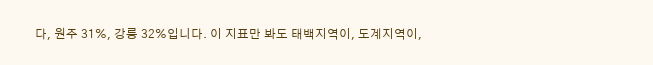다, 원주 31%, 강릉 32%입니다. 이 지표만 봐도 태백지역이, 도계지역이,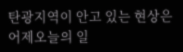탄광지역이 안고 있는 현상은 어제오늘의 일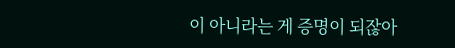이 아니라는 게 증명이 되잖아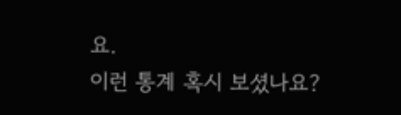요.
이런 통계 혹시 보셨나요?